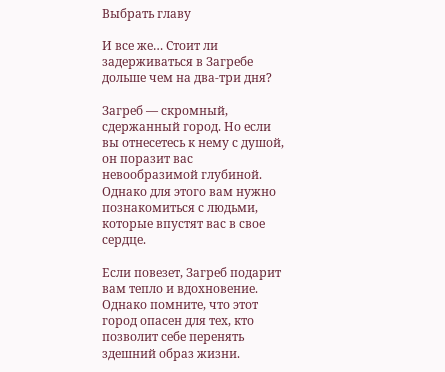Выбрать главу

И все же… Стоит ли задерживаться в Загребе дольше чем на два-три дня?

Загреб — скромный, сдержанный город. Но если вы отнесетесь к нему с душой, он поразит вас невообразимой глубиной. Однако для этого вам нужно познакомиться с людьми, которые впустят вас в свое сердце.

Если повезет, Загреб подарит вам тепло и вдохновение. Однако помните, что этот город опасен для тех, кто позволит себе перенять здешний образ жизни.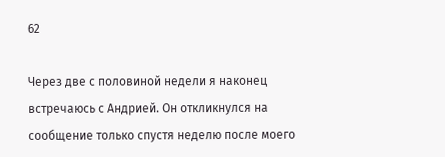62

Через две с половиной недели я наконец встречаюсь с Андрией. Он откликнулся на сообщение только спустя неделю после моего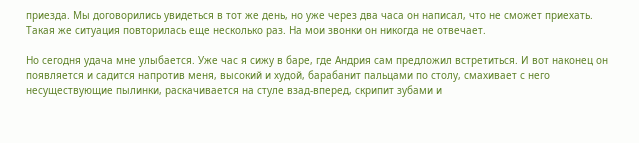приезда. Мы договорились увидеться в тот же день, но уже через два часа он написал, что не сможет приехать. Такая же ситуация повторилась еще несколько раз. На мои звонки он никогда не отвечает.

Но сегодня удача мне улыбается. Уже час я сижу в баре, где Андрия сам предложил встретиться. И вот наконец он появляется и садится напротив меня, высокий и худой, барабанит пальцами по столу, смахивает с него несуществующие пылинки, раскачивается на стуле взад-вперед, скрипит зубами и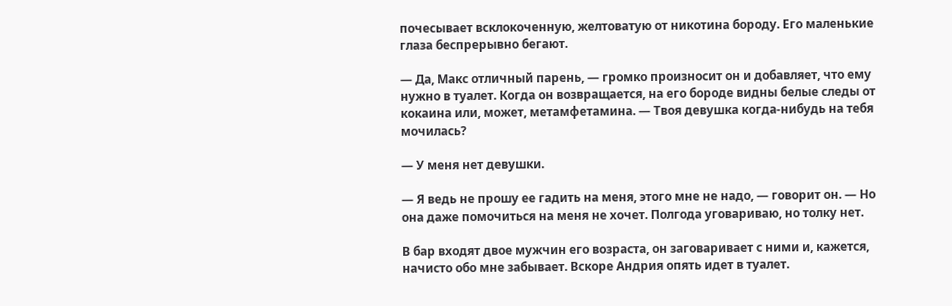почесывает всклокоченную, желтоватую от никотина бороду. Его маленькие глаза беспрерывно бегают.

— Да, Макс отличный парень, — громко произносит он и добавляет, что ему нужно в туалет. Когда он возвращается, на его бороде видны белые следы от кокаина или, может, метамфетамина. — Твоя девушка когда-нибудь на тебя мочилась?

— У меня нет девушки.

— Я ведь не прошу ее гадить на меня, этого мне не надо, — говорит он. — Но она даже помочиться на меня не хочет. Полгода уговариваю, но толку нет.

В бар входят двое мужчин его возраста, он заговаривает с ними и, кажется, начисто обо мне забывает. Вскоре Андрия опять идет в туалет.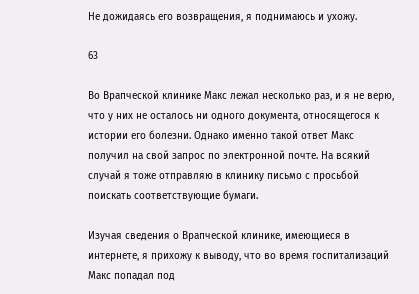Не дожидаясь его возвращения, я поднимаюсь и ухожу.

63

Во Врапческой клинике Макс лежал несколько раз, и я не верю, что у них не осталось ни одного документа, относящегося к истории его болезни. Однако именно такой ответ Макс получил на свой запрос по электронной почте. На всякий случай я тоже отправляю в клинику письмо с просьбой поискать соответствующие бумаги.

Изучая сведения о Врапческой клинике, имеющиеся в интернете, я прихожу к выводу, что во время госпитализаций Макс попадал под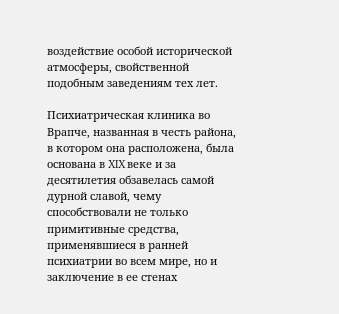воздействие особой исторической атмосферы, свойственной подобным заведениям тех лет.

Психиатрическая клиника во Врапче, названная в честь района, в котором она расположена, была основана в XIX веке и за десятилетия обзавелась самой дурной славой, чему способствовали не только примитивные средства, применявшиеся в ранней психиатрии во всем мире, но и заключение в ее стенах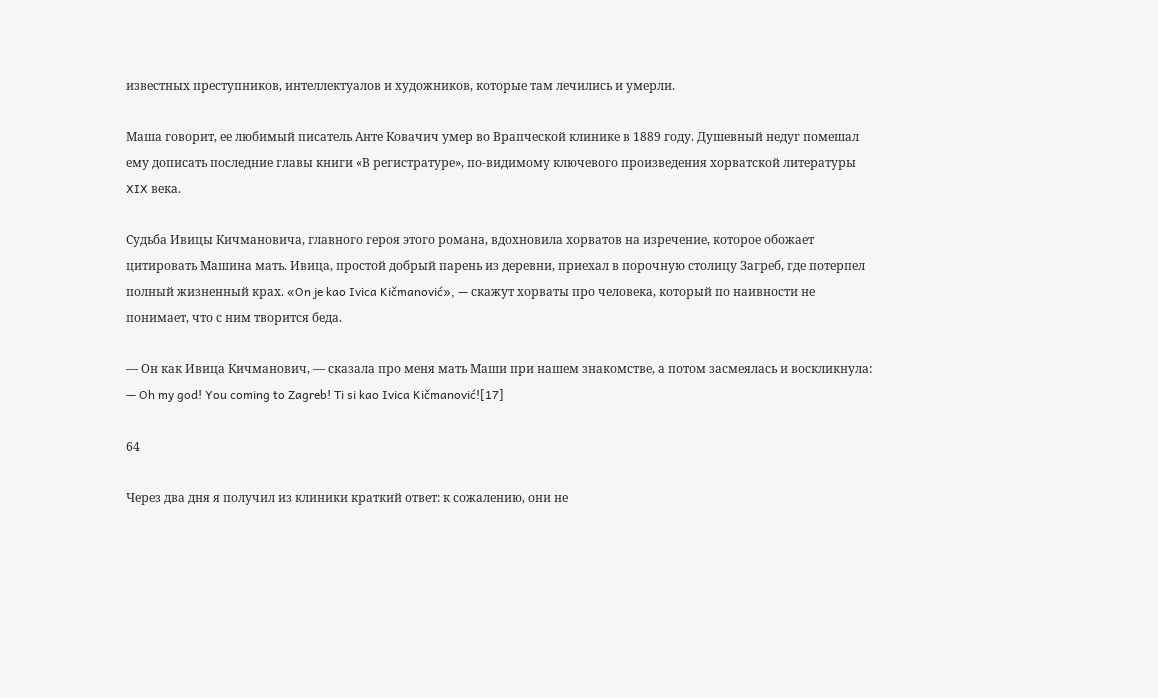известных преступников, интеллектуалов и художников, которые там лечились и умерли.

Маша говорит, ее любимый писатель Анте Ковачич умер во Врапческой клинике в 1889 году. Душевный недуг помешал ему дописать последние главы книги «В регистратуре», по-видимому ключевого произведения хорватской литературы XIX века.

Судьба Ивицы Кичмановича, главного героя этого романа, вдохновила хорватов на изречение, которое обожает цитировать Машина мать. Ивица, простой добрый парень из деревни, приехал в порочную столицу Загреб, где потерпел полный жизненный крах. «On je kao Ivica Kičmanović», — скажут хорваты про человека, который по наивности не понимает, что с ним творится беда.

— Он как Ивица Кичманович, — сказала про меня мать Маши при нашем знакомстве, а потом засмеялась и воскликнула: — Oh my god! You coming to Zagreb! Ti si kao Ivica Kičmanović![17]

64

Через два дня я получил из клиники краткий ответ: к сожалению, они не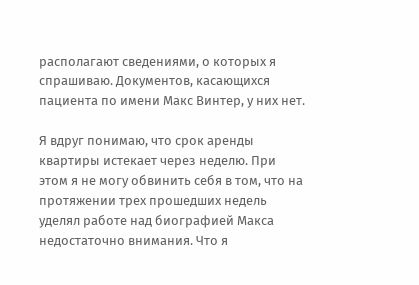располагают сведениями, о которых я спрашиваю. Документов, касающихся пациента по имени Макс Винтер, у них нет.

Я вдруг понимаю, что срок аренды квартиры истекает через неделю. При этом я не могу обвинить себя в том, что на протяжении трех прошедших недель уделял работе над биографией Макса недостаточно внимания. Что я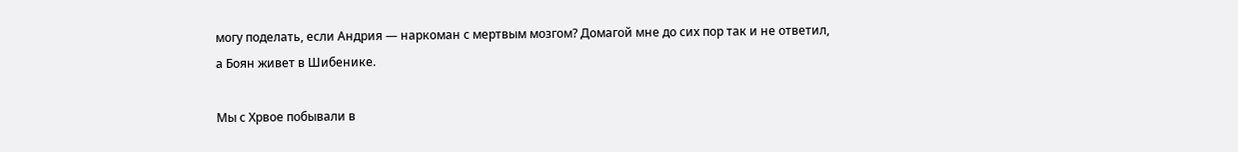могу поделать, если Андрия — наркоман с мертвым мозгом? Домагой мне до сих пор так и не ответил, а Боян живет в Шибенике.

Мы с Хрвое побывали в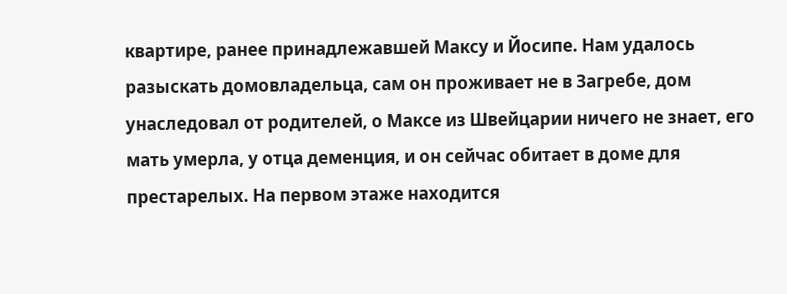квартире, ранее принадлежавшей Максу и Йосипе. Нам удалось разыскать домовладельца, сам он проживает не в Загребе, дом унаследовал от родителей, о Максе из Швейцарии ничего не знает, его мать умерла, у отца деменция, и он сейчас обитает в доме для престарелых. На первом этаже находится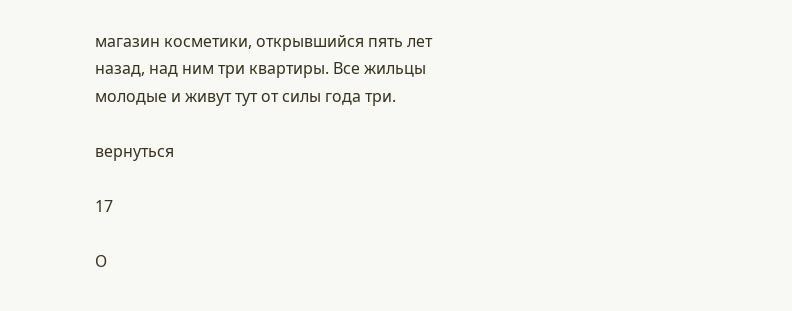магазин косметики, открывшийся пять лет назад, над ним три квартиры. Все жильцы молодые и живут тут от силы года три.

вернуться

17

О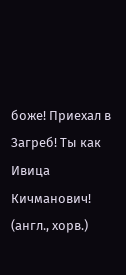боже! Приехал в Загреб! Ты как Ивица Кичманович! (англ., хорв.)